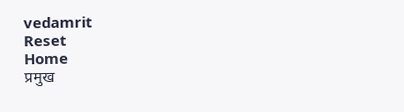vedamrit
Reset
Home
प्रमुख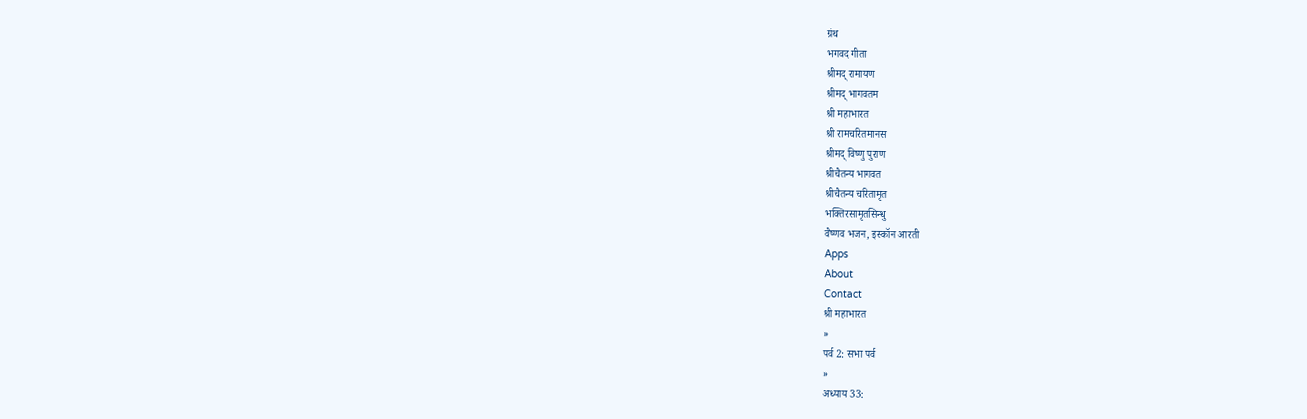ग्रंथ
भगवद गीता
श्रीमद् रामायण
श्रीमद् भागवतम
श्री महाभारत
श्री रामचरितमानस
श्रीमद् विष्णु पुराण
श्रीचैतन्य भागवत
श्रीचैतन्य चरितामृत
भक्तिरसामृतसिन्धु
वैष्णव भजन, इस्कॉन आरती
Apps
About
Contact
श्री महाभारत
»
पर्व 2: सभा पर्व
»
अध्याय 33: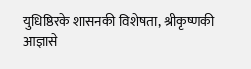युधिष्ठिरके शासनकी विशेषता, श्रीकृष्णकी आज्ञासे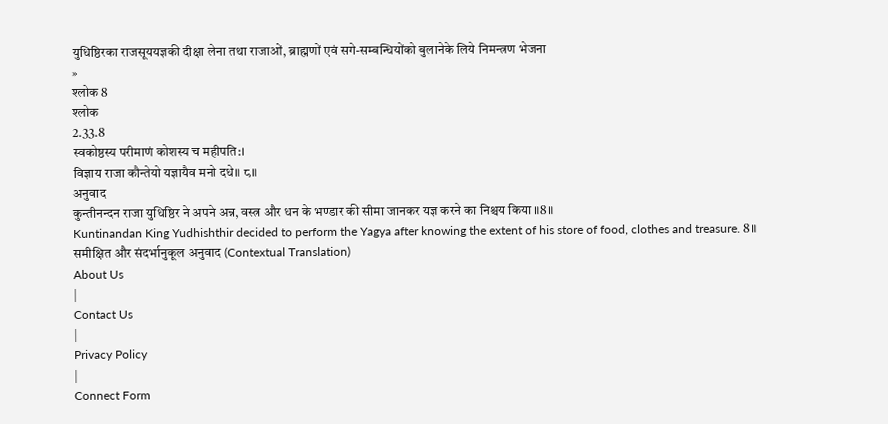युधिष्ठिरका राजसूययज्ञकी दीक्षा लेना तथा राजाओं, ब्राह्मणों एवं सगे-सम्बन्धियोंको बुलानेके लिये निमन्त्रण भेजना
»
श्लोक 8
श्लोक
2.33.8
स्वकोष्ठस्य परीमाणं कोशस्य च महीपति:।
विज्ञाय राजा कौन्तेयो यज्ञायैव मनो दधे॥ ८॥
अनुवाद
कुन्तीनन्दन राजा युधिष्ठिर ने अपने अन्न, वस्त्र और धन के भण्डार की सीमा जानकर यज्ञ करने का निश्चय किया ॥8॥
Kuntinandan King Yudhishthir decided to perform the Yagya after knowing the extent of his store of food, clothes and treasure. 8॥
समीक्षित और संदर्भानुकूल अनुवाद (Contextual Translation)
About Us
|
Contact Us
|
Privacy Policy
|
Connect Form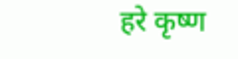हरे कृष्ण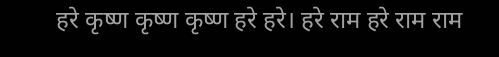हरे कृष्ण कृष्ण कृष्ण हरे हरे। हरे राम हरे राम राम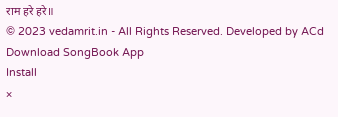राम हरे हरे॥
© 2023 vedamrit.in - All Rights Reserved. Developed by ACd
Download SongBook App
Install
×